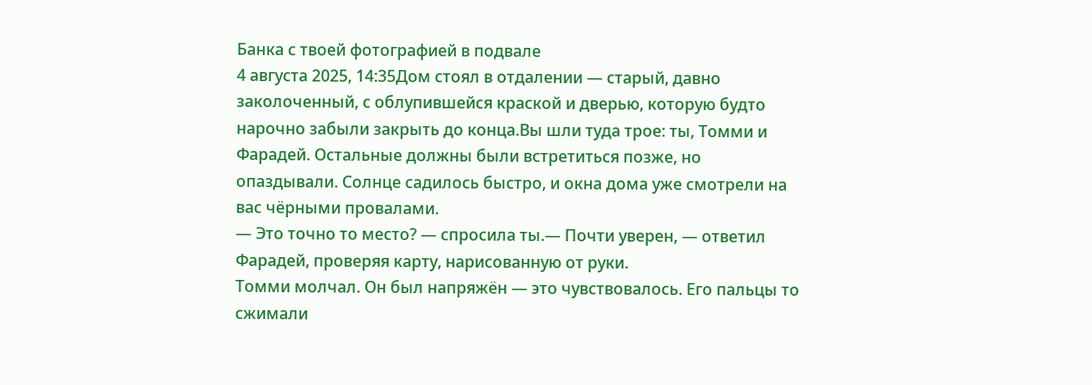Банка с твоей фотографией в подвале
4 августа 2025, 14:35Дом стоял в отдалении — старый, давно заколоченный, с облупившейся краской и дверью, которую будто нарочно забыли закрыть до конца.Вы шли туда трое: ты, Томми и Фарадей. Остальные должны были встретиться позже, но опаздывали. Солнце садилось быстро, и окна дома уже смотрели на вас чёрными провалами.
— Это точно то место? — спросила ты.— Почти уверен, — ответил Фарадей, проверяя карту, нарисованную от руки.
Томми молчал. Он был напряжён — это чувствовалось. Его пальцы то сжимали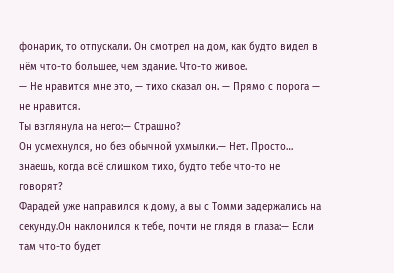фонарик, то отпускали. Он смотрел на дом, как будто видел в нём что-то большее, чем здание. Что-то живое.
— Не нравится мне это, — тихо сказал он. — Прямо с порога — не нравится.
Ты взглянула на него:— Страшно?
Он усмехнулся, но без обычной ухмылки.— Нет. Просто… знаешь, когда всё слишком тихо, будто тебе что-то не говорят?
Фарадей уже направился к дому, а вы с Томми задержались на секунду.Он наклонился к тебе, почти не глядя в глаза:— Если там что-то будет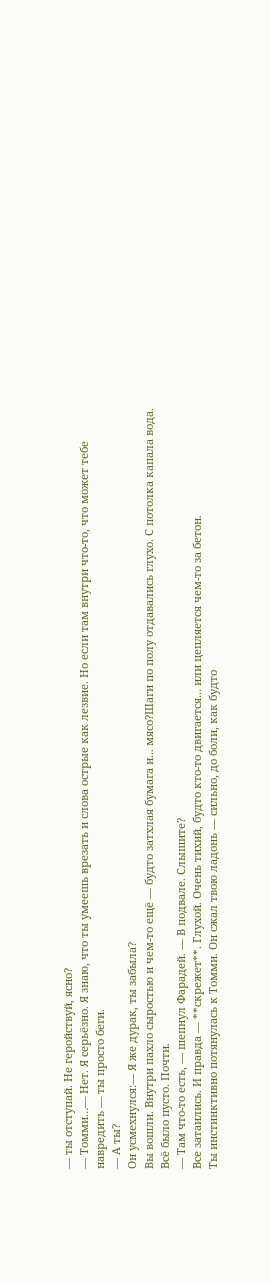— ты отступай. Не геройствуй, ясно?
— Томми…— Нет. Я серьёзно. Я знаю, что ты умеешь врезать и слова острые как лезвие. Но если там внутри что-то, что может тебе навредить — ты просто беги.
— А ты?
Он усмехнулся:— Я же дурак, ты забыла?
Вы вошли. Внутри пахло сыростью и чем-то ещё — будто затхлая бумага и... мясо?Шаги по полу отдавались глухо. С потолка капала вода. Всё было пусто. Почти.
— Там что-то есть, — шепнул Фарадей. — В подвале. Слышите?
Все затаились. И правда — **скрежет**. Глухой. Очень тихий, будто кто-то двигается… или цепляется чем-то за бетон.
Ты инстинктивно потянулась к Томми. Он сжал твою ладонь — сильно, до боли, как будто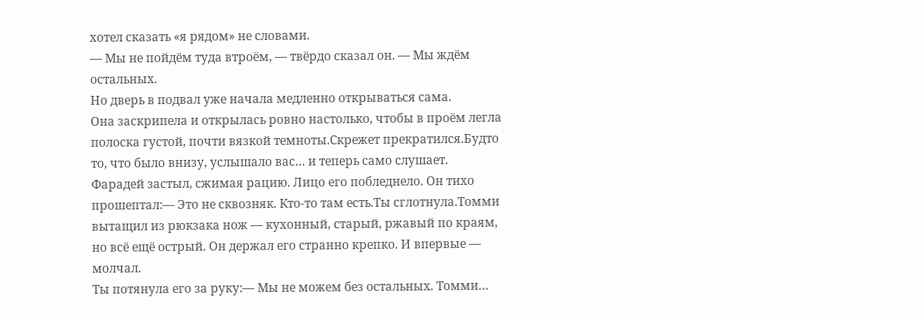хотел сказать «я рядом» не словами.
— Мы не пойдём туда втроём, — твёрдо сказал он. — Мы ждём остальных.
Но дверь в подвал уже начала медленно открываться сама.
Она заскрипела и открылась ровно настолько, чтобы в проём легла полоска густой, почти вязкой темноты.Скрежет прекратился.Будто то, что было внизу, услышало вас… и теперь само слушает.
Фарадей застыл, сжимая рацию. Лицо его побледнело. Он тихо прошептал:— Это не сквозняк. Кто-то там есть.Ты сглотнула.Томми вытащил из рюкзака нож — кухонный, старый, ржавый по краям, но всё ещё острый. Он держал его странно крепко. И впервые — молчал.
Ты потянула его за руку:— Мы не можем без остальных. Томми…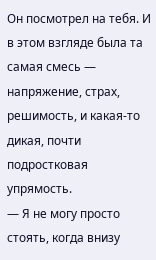Он посмотрел на тебя. И в этом взгляде была та самая смесь — напряжение, страх, решимость, и какая-то дикая, почти подростковая упрямость.
— Я не могу просто стоять, когда внизу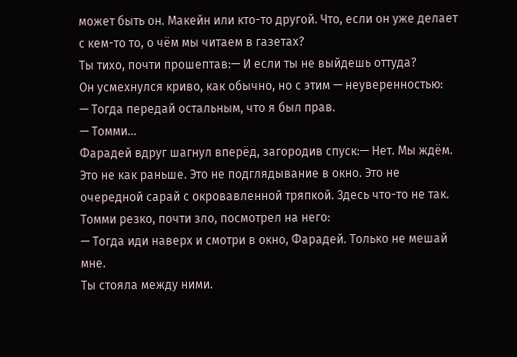может быть он. Макейн или кто-то другой. Что, если он уже делает с кем-то то, о чём мы читаем в газетах?
Ты тихо, почти прошептав:— И если ты не выйдешь оттуда?
Он усмехнулся криво, как обычно, но с этим — неуверенностью:
— Тогда передай остальным, что я был прав.
— Томми…
Фарадей вдруг шагнул вперёд, загородив спуск:— Нет. Мы ждём. Это не как раньше. Это не подглядывание в окно. Это не очередной сарай с окровавленной тряпкой. Здесь что-то не так.
Томми резко, почти зло, посмотрел на него:
— Тогда иди наверх и смотри в окно, Фарадей. Только не мешай мне.
Ты стояла между ними.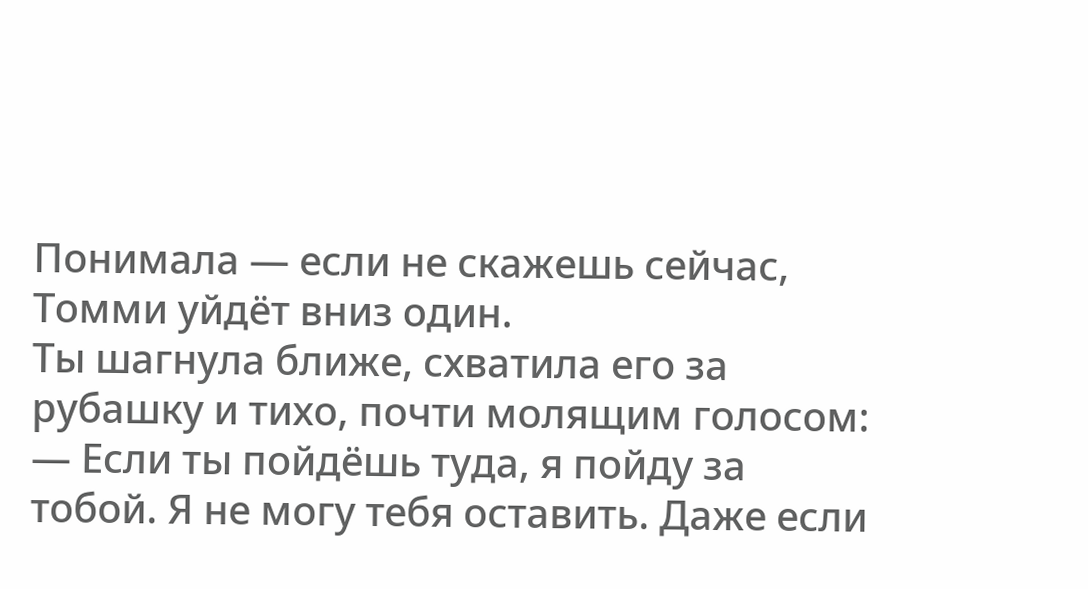Понимала — если не скажешь сейчас, Томми уйдёт вниз один.
Ты шагнула ближе, схватила его за рубашку и тихо, почти молящим голосом:
— Если ты пойдёшь туда, я пойду за тобой. Я не могу тебя оставить. Даже если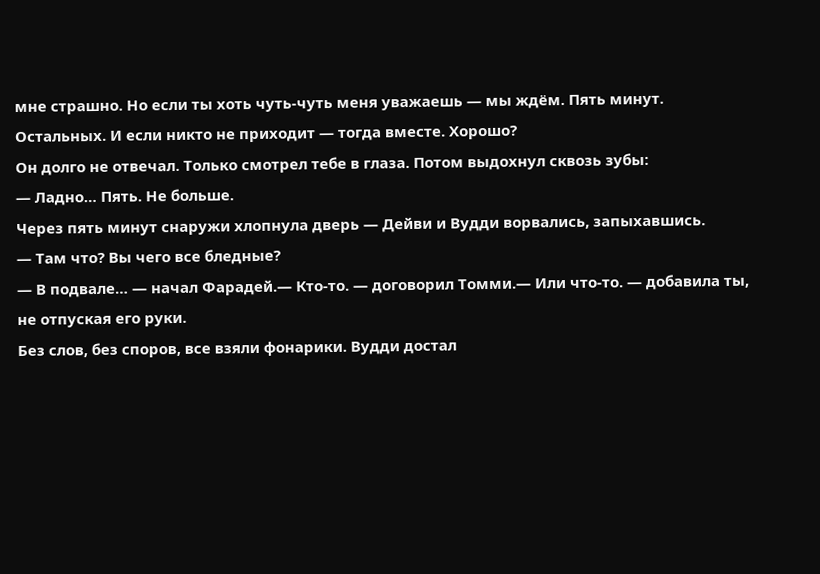мне страшно. Но если ты хоть чуть-чуть меня уважаешь — мы ждём. Пять минут. Остальных. И если никто не приходит — тогда вместе. Хорошо?
Он долго не отвечал. Только смотрел тебе в глаза. Потом выдохнул сквозь зубы:
— Ладно… Пять. Не больше.
Через пять минут снаружи хлопнула дверь — Дейви и Вудди ворвались, запыхавшись.
— Там что? Вы чего все бледные?
— В подвале… — начал Фарадей.— Кто-то. — договорил Томми.— Или что-то. — добавила ты, не отпуская его руки.
Без слов, без споров, все взяли фонарики. Вудди достал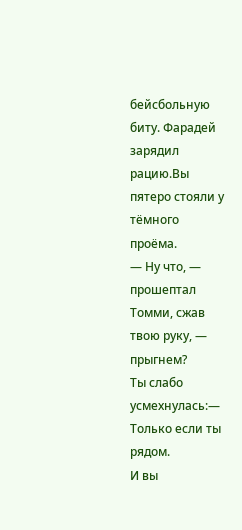бейсбольную биту. Фарадей зарядил рацию.Вы пятеро стояли у тёмного проёма.
— Ну что, — прошептал Томми, сжав твою руку, — прыгнем?
Ты слабо усмехнулась:— Только если ты рядом.
И вы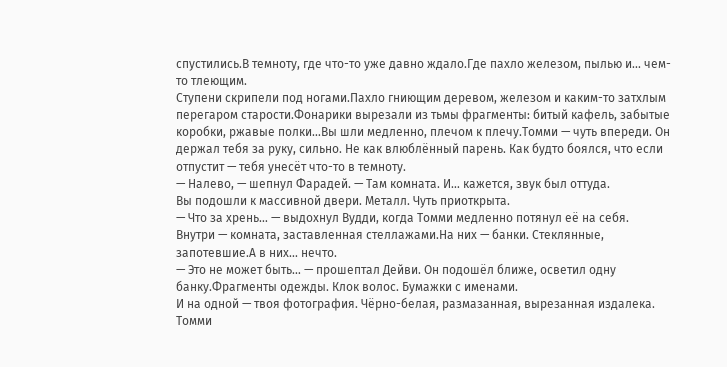спустились.В темноту, где что-то уже давно ждало.Где пахло железом, пылью и... чем-то тлеющим.
Ступени скрипели под ногами.Пахло гниющим деревом, железом и каким-то затхлым перегаром старости.Фонарики вырезали из тьмы фрагменты: битый кафель, забытые коробки, ржавые полки…Вы шли медленно, плечом к плечу.Томми — чуть впереди. Он держал тебя за руку, сильно. Не как влюблённый парень. Как будто боялся, что если отпустит — тебя унесёт что-то в темноту.
— Налево, — шепнул Фарадей. — Там комната. И… кажется, звук был оттуда.
Вы подошли к массивной двери. Металл. Чуть приоткрыта.
— Что за хрень… — выдохнул Вудди, когда Томми медленно потянул её на себя.
Внутри — комната, заставленная стеллажами.На них — банки. Стеклянные, запотевшие.А в них... нечто.
— Это не может быть… — прошептал Дейви. Он подошёл ближе, осветил одну банку.Фрагменты одежды. Клок волос. Бумажки с именами.
И на одной — твоя фотография. Чёрно-белая, размазанная, вырезанная издалека.
Томми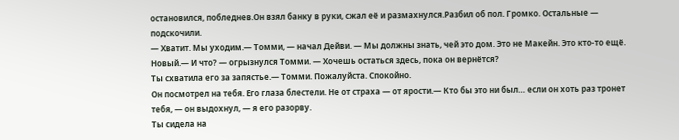остановился, побледнев.Он взял банку в руки, сжал её и размахнулся.Разбил об пол. Громко. Остальные — подскочили.
— Хватит. Мы уходим.— Томми, — начал Дейви. — Мы должны знать, чей это дом. Это не Макейн. Это кто-то ещё. Новый.— И что? — огрызнулся Томми. — Хочешь остаться здесь, пока он вернётся?
Ты схватила его за запястье.— Томми. Пожалуйста. Спокойно.
Он посмотрел на тебя. Его глаза блестели. Не от страха — от ярости.— Кто бы это ни был… если он хоть раз тронет тебя, — он выдохнул, — я его разорву.
Ты сидела на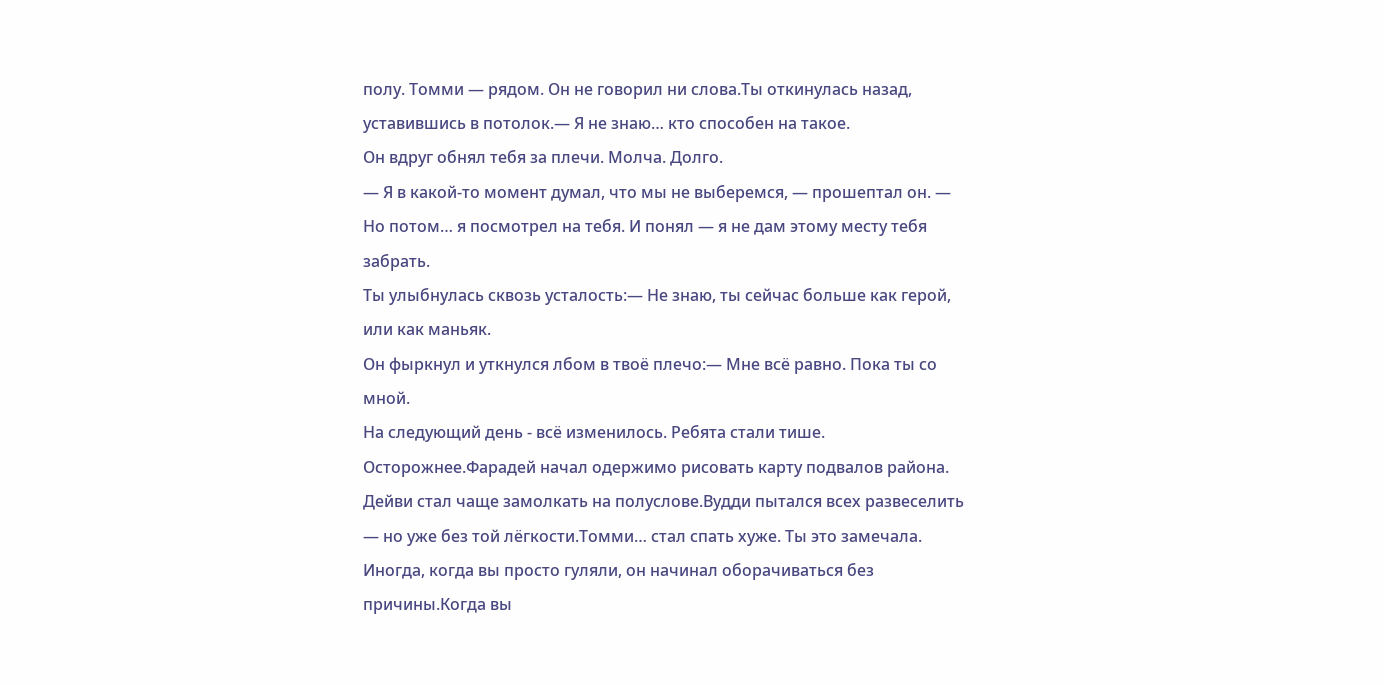полу. Томми — рядом. Он не говорил ни слова.Ты откинулась назад, уставившись в потолок.— Я не знаю… кто способен на такое.
Он вдруг обнял тебя за плечи. Молча. Долго.
— Я в какой-то момент думал, что мы не выберемся, — прошептал он. — Но потом… я посмотрел на тебя. И понял — я не дам этому месту тебя забрать.
Ты улыбнулась сквозь усталость:— Не знаю, ты сейчас больше как герой, или как маньяк.
Он фыркнул и уткнулся лбом в твоё плечо:— Мне всё равно. Пока ты со мной.
На следующий день - всё изменилось. Ребята стали тише. Осторожнее.Фарадей начал одержимо рисовать карту подвалов района. Дейви стал чаще замолкать на полуслове.Вудди пытался всех развеселить — но уже без той лёгкости.Томми… стал спать хуже. Ты это замечала.
Иногда, когда вы просто гуляли, он начинал оборачиваться без причины.Когда вы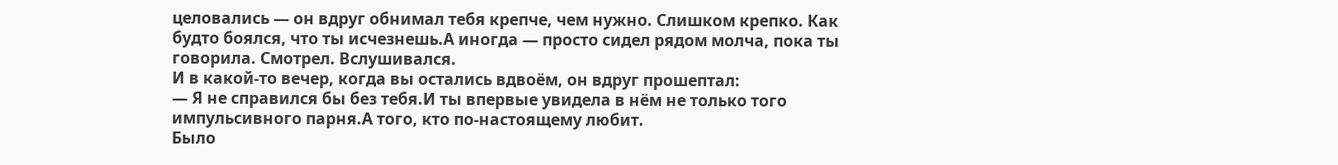целовались — он вдруг обнимал тебя крепче, чем нужно. Слишком крепко. Как будто боялся, что ты исчезнешь.А иногда — просто сидел рядом молча, пока ты говорила. Смотрел. Вслушивался.
И в какой-то вечер, когда вы остались вдвоём, он вдруг прошептал:
— Я не справился бы без тебя.И ты впервые увидела в нём не только того импульсивного парня.А того, кто по-настоящему любит.
Было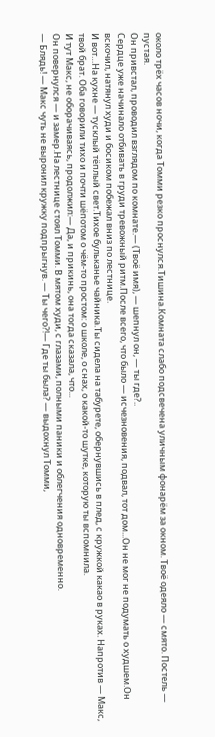около трёх часов ночи, когда Томми резко проснулся.Тишина.Комната слабо подсвечена уличным фонарём за окном. Твоё одеяло — смято. Постель — пустая.
Он привстал, проводил взглядом по комнате.— (Твоё имя), — шепнул он, — ты где?..
Сердце уже начинало отбивать в груди тревожный ритм.После всего, что было — исчезновения, подвал, тот дом...Он не мог не подумать о худшем.Он вскочил, натянул худи и босиком побежал вниз по лестнице.
И вот…На кухне — тусклый тёплый свет.Тихое бульканье чайника.Ты сидела на табурете, обернувшись в плед, с кружкой какао в руках. Напротив — Макс, твой брат. Оба говорили тихо и почти шёпотом о чём-то простом: о школе, о снах, о какой-то шутке, которую ты вспомнила.
И тут Макс, не оборачиваясь, продолжил:— Да, и прикинь, она тогда сказала, что...
Он повернулся — и замер.На лестнице стоял Томми. В мятом худи, с глазами, полными паники и облегчения одновременно.
— Блядь! — Макс чуть не выронил кружку подпрыгнув. — Ты чего?!— Где ты была? — выдохнул Томми,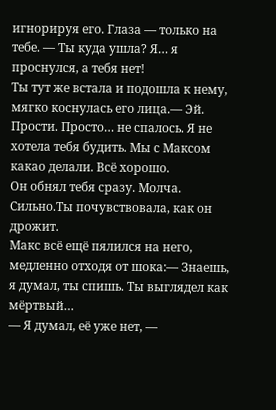игнорируя его. Глаза — только на тебе. — Ты куда ушла? Я… я проснулся, а тебя нет!
Ты тут же встала и подошла к нему, мягко коснулась его лица.— Эй. Прости. Просто… не спалось. Я не хотела тебя будить. Мы с Максом какао делали. Всё хорошо.
Он обнял тебя сразу. Молча. Сильно.Ты почувствовала, как он дрожит.
Макс всё ещё пялился на него, медленно отходя от шока:— Знаешь, я думал, ты спишь. Ты выглядел как мёртвый…
— Я думал, её уже нет, —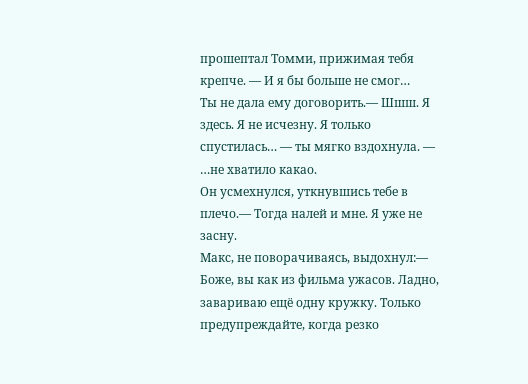прошептал Томми, прижимая тебя крепче. — И я бы больше не смог…
Ты не дала ему договорить.— Шшш. Я здесь. Я не исчезну. Я только спустилась… — ты мягко вздохнула. — …не хватило какао.
Он усмехнулся, уткнувшись тебе в плечо.— Тогда налей и мне. Я уже не засну.
Макс, не поворачиваясь, выдохнул:— Боже, вы как из фильма ужасов. Ладно, завариваю ещё одну кружку. Только предупреждайте, когда резко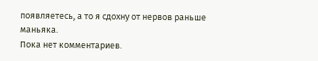появляетесь, а то я сдохну от нервов раньше маньяка.
Пока нет комментариев.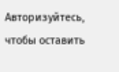Авторизуйтесь, чтобы оставить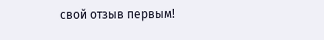свой отзыв первым!